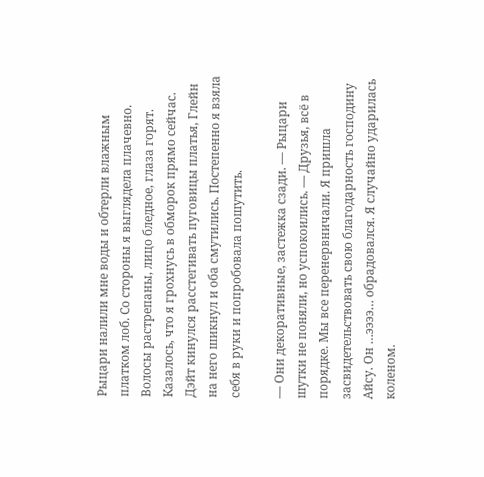Рыцари налили мне воды и обтерли влажным платком лоб. Со стороны я выглядела плачевно. Волосы растрепаны, лицо бледное, глаза горят. Казалось, что я грохнусь в обморок прямо сейчас. Дэйт кинулся расстегивать пуговицы платья, Глейн на него шикнул и оба смутились. Постепенно я взяла себя в руки и попробовала пошутить.

— Они декоративные, застежка сзади. — Рыцари шутки не поняли, но успокоились. — Друзья, всё в порядке. Мы все перенервничали. Я пришла засвидетельствовать свою благодарность господину Айсу. Он …ээээ… обрадовался. Я случайно ударилась коленом.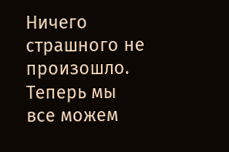Ничего страшного не произошло. Теперь мы все можем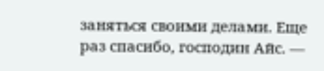заняться своими делами. Еще раз спасибо, господин Айс. —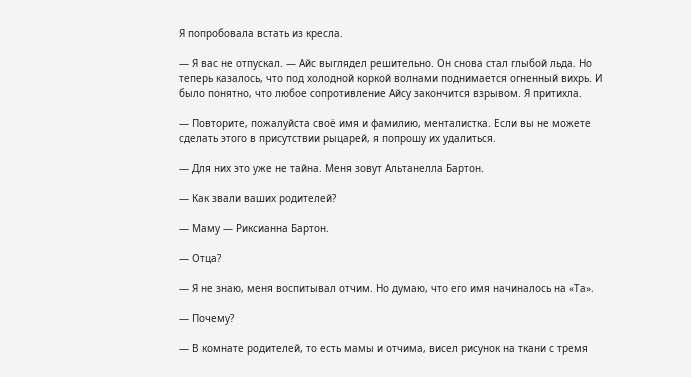Я попробовала встать из кресла.

— Я вас не отпускал. — Айс выглядел решительно. Он снова стал глыбой льда. Но теперь казалось, что под холодной коркой волнами поднимается огненный вихрь. И было понятно, что любое сопротивление Айсу закончится взрывом. Я притихла.

— Повторите, пожалуйста своё имя и фамилию, менталистка. Если вы не можете сделать этого в присутствии рыцарей, я попрошу их удалиться.

— Для них это уже не тайна. Меня зовут Альтанелла Бартон.

— Как звали ваших родителей?

— Маму — Риксианна Бартон.

— Отца?

— Я не знаю, меня воспитывал отчим. Но думаю, что его имя начиналось на «Та».

— Почему?

— В комнате родителей, то есть мамы и отчима, висел рисунок на ткани с тремя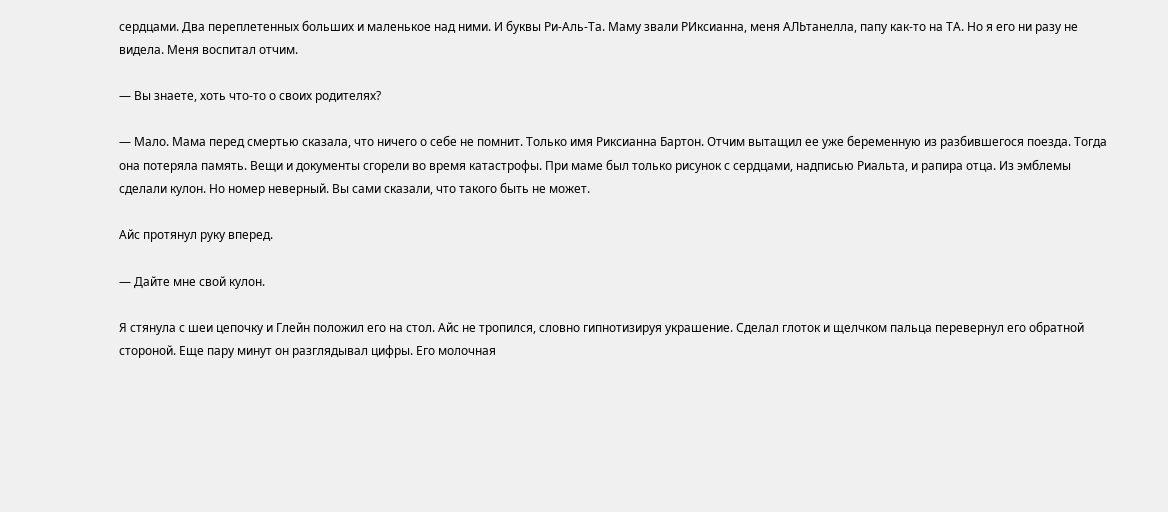сердцами. Два переплетенных больших и маленькое над ними. И буквы Ри-Аль-Та. Маму звали РИксианна, меня АЛЬтанелла, папу как-то на ТА. Но я его ни разу не видела. Меня воспитал отчим.

— Вы знаете, хоть что-то о своих родителях?

— Мало. Мама перед смертью сказала, что ничего о себе не помнит. Только имя Риксианна Бартон. Отчим вытащил ее уже беременную из разбившегося поезда. Тогда она потеряла память. Вещи и документы сгорели во время катастрофы. При маме был только рисунок с сердцами, надписью Риальта, и рапира отца. Из эмблемы сделали кулон. Но номер неверный. Вы сами сказали, что такого быть не может.

Айс протянул руку вперед.

— Дайте мне свой кулон.

Я стянула с шеи цепочку и Глейн положил его на стол. Айс не тропился, словно гипнотизируя украшение. Сделал глоток и щелчком пальца перевернул его обратной стороной. Еще пару минут он разглядывал цифры. Его молочная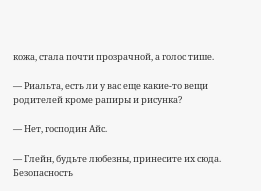кожа, стала почти прозрачной, а голос тише.

— Риальта, есть ли у вас еще какие-то вещи родителей кроме рапиры и рисунка?

— Нет, господин Айс.

— Глейн, будьте любезны, принесите их сюда. Безопасность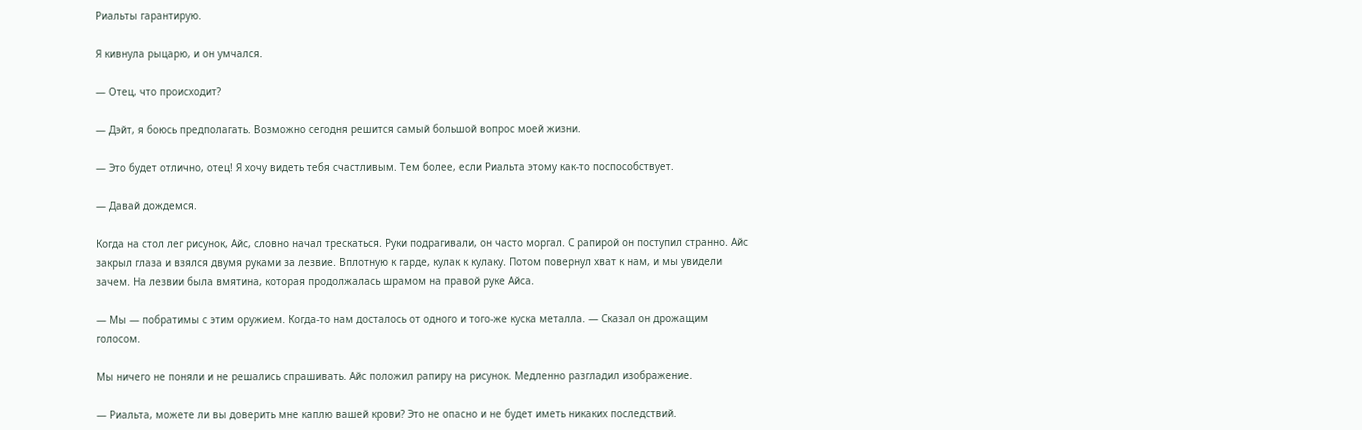Риальты гарантирую.

Я кивнула рыцарю, и он умчался.

— Отец, что происходит?

— Дэйт, я боюсь предполагать. Возможно сегодня решится самый большой вопрос моей жизни.

— Это будет отлично, отец! Я хочу видеть тебя счастливым. Тем более, если Риальта этому как-то поспособствует.

— Давай дождемся.

Когда на стол лег рисунок, Айс, словно начал трескаться. Руки подрагивали, он часто моргал. С рапирой он поступил странно. Айс закрыл глаза и взялся двумя руками за лезвие. Вплотную к гарде, кулак к кулаку. Потом повернул хват к нам, и мы увидели зачем. На лезвии была вмятина, которая продолжалась шрамом на правой руке Айса.

— Мы — побратимы с этим оружием. Когда-то нам досталось от одного и того-же куска металла. — Сказал он дрожащим голосом.

Мы ничего не поняли и не решались спрашивать. Айс положил рапиру на рисунок. Медленно разгладил изображение.

— Риальта, можете ли вы доверить мне каплю вашей крови? Это не опасно и не будет иметь никаких последствий.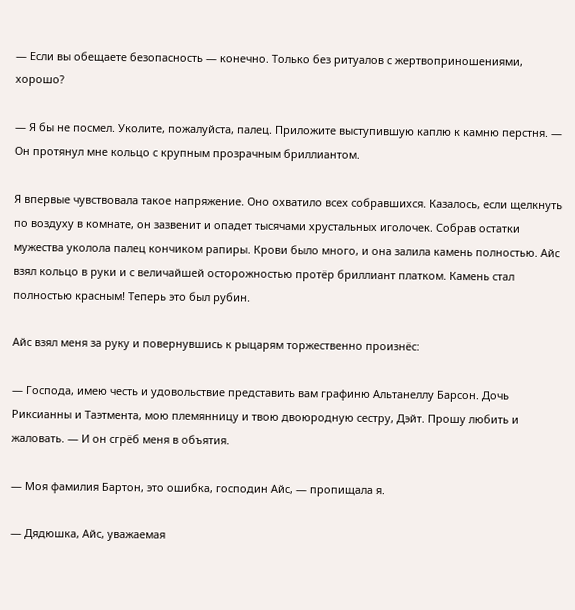— Если вы обещаете безопасность — конечно. Только без ритуалов с жертвоприношениями, хорошо?

— Я бы не посмел. Уколите, пожалуйста, палец. Приложите выступившую каплю к камню перстня. — Он протянул мне кольцо с крупным прозрачным бриллиантом.

Я впервые чувствовала такое напряжение. Оно охватило всех собравшихся. Казалось, если щелкнуть по воздуху в комнате, он зазвенит и опадет тысячами хрустальных иголочек. Собрав остатки мужества уколола палец кончиком рапиры. Крови было много, и она залила камень полностью. Айс взял кольцо в руки и с величайшей осторожностью протёр бриллиант платком. Камень стал полностью красным! Теперь это был рубин.

Айс взял меня за руку и повернувшись к рыцарям торжественно произнёс:

— Господа, имею честь и удовольствие представить вам графиню Альтанеллу Барсон. Дочь Риксианны и Таэтмента, мою племянницу и твою двоюродную сестру, Дэйт. Прошу любить и жаловать. — И он сгрёб меня в объятия.

— Моя фамилия Бартон, это ошибка, господин Айс, — пропищала я.

— Дядюшка, Айс, уважаемая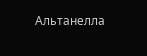Альтанелла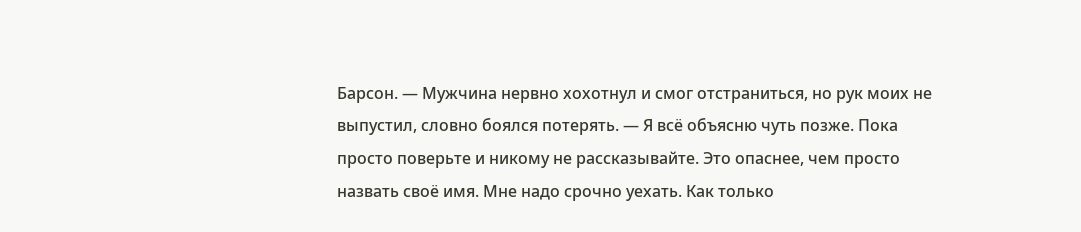Барсон. — Мужчина нервно хохотнул и смог отстраниться, но рук моих не выпустил, словно боялся потерять. — Я всё объясню чуть позже. Пока просто поверьте и никому не рассказывайте. Это опаснее, чем просто назвать своё имя. Мне надо срочно уехать. Как только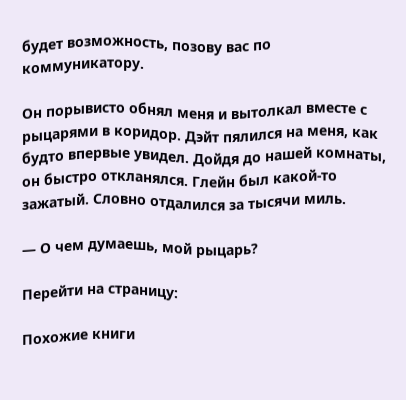будет возможность, позову вас по коммуникатору.

Он порывисто обнял меня и вытолкал вместе с рыцарями в коридор. Дэйт пялился на меня, как будто впервые увидел. Дойдя до нашей комнаты, он быстро откланялся. Глейн был какой-то зажатый. Словно отдалился за тысячи миль.

— О чем думаешь, мой рыцарь?

Перейти на страницу:

Похожие книги